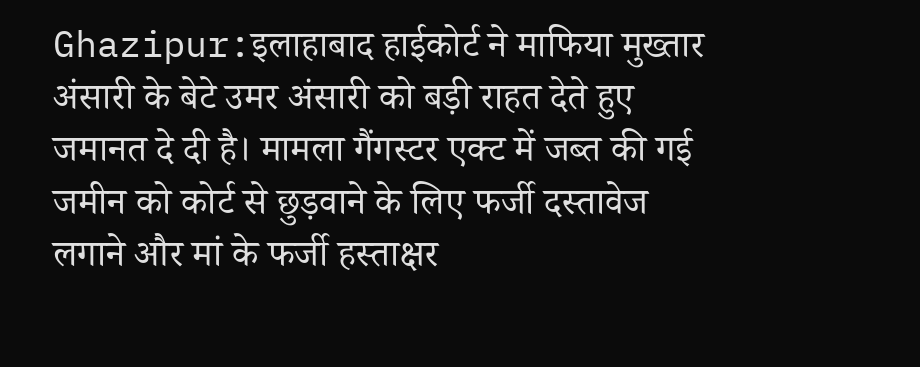Ghazipur:इलाहाबाद हाईकोर्ट ने माफिया मुख्तार अंसारी के बेटे उमर अंसारी को बड़ी राहत देते हुए जमानत दे दी है। मामला गैंगस्टर एक्ट में जब्त की गई जमीन को कोर्ट से छुड़वाने के लिए फर्जी दस्तावेज लगाने और मां के फर्जी हस्ताक्षर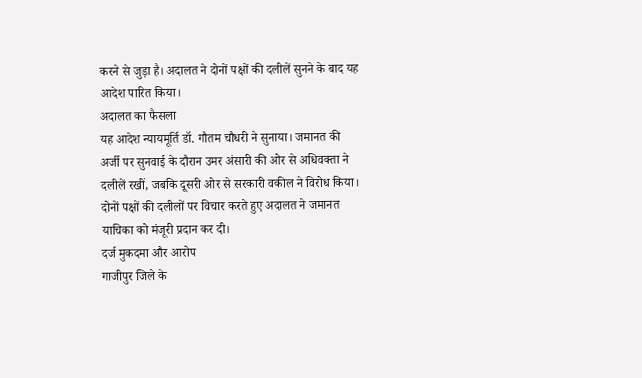करने से जुड़ा है। अदालत ने दोनों पक्षों की दलीलें सुनने के बाद यह आदेश पारित किया।
अदालत का फैसला
यह आदेश न्यायमूर्ति डॉ. गौतम चौधरी ने सुनाया। जमानत की अर्जी पर सुनवाई के दौरान उमर अंसारी की ओर से अधिवक्ता ने दलीलें रखीं, जबकि दूसरी ओर से सरकारी वकील ने विरोध किया। दोनों पक्षों की दलीलों पर विचार करते हुए अदालत ने जमानत याचिका को मंजूरी प्रदान कर दी।
दर्ज मुकदमा और आरोप
गाजीपुर जिले के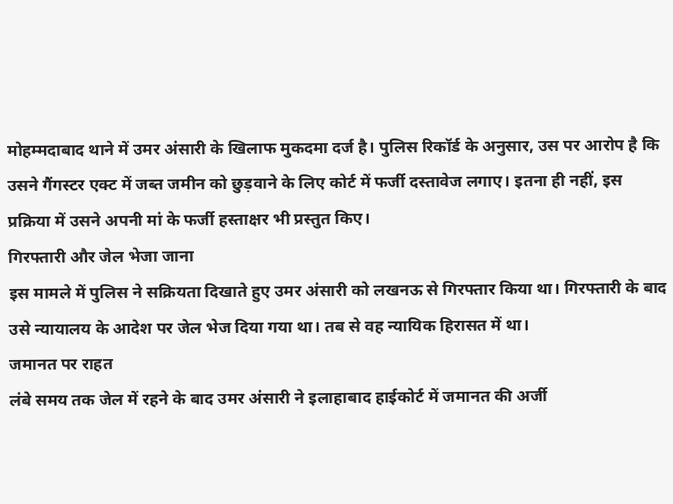मोहम्मदाबाद थाने में उमर अंसारी के खिलाफ मुकदमा दर्ज है। पुलिस रिकॉर्ड के अनुसार, उस पर आरोप है कि उसने गैंगस्टर एक्ट में जब्त जमीन को छुड़वाने के लिए कोर्ट में फर्जी दस्तावेज लगाए। इतना ही नहीं, इस प्रक्रिया में उसने अपनी मां के फर्जी हस्ताक्षर भी प्रस्तुत किए।
गिरफ्तारी और जेल भेजा जाना
इस मामले में पुलिस ने सक्रियता दिखाते हुए उमर अंसारी को लखनऊ से गिरफ्तार किया था। गिरफ्तारी के बाद उसे न्यायालय के आदेश पर जेल भेज दिया गया था। तब से वह न्यायिक हिरासत में था।
जमानत पर राहत
लंबे समय तक जेल में रहने के बाद उमर अंसारी ने इलाहाबाद हाईकोर्ट में जमानत की अर्जी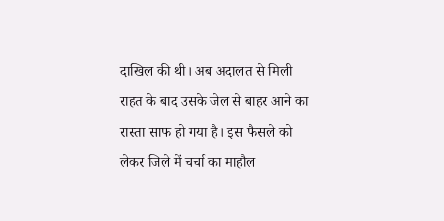दाखिल की थी। अब अदालत से मिली राहत के बाद उसके जेल से बाहर आने का रास्ता साफ हो गया है। इस फैसले को लेकर जिले में चर्चा का माहौल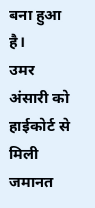बना हुआ है।
उमर अंसारी को हाईकोर्ट से मिली जमानत